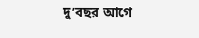দু’বছর আগে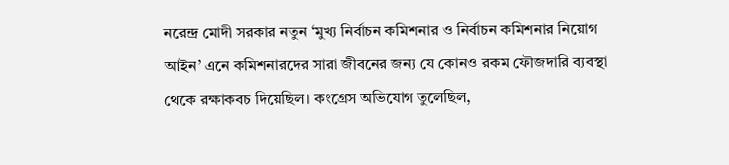নরেন্দ্র মোদী সরকার নতুন ‘মুখ্য নির্বাচন কমিশনার ও নির্বাচন কমিশনার নিয়োগ আইন’ এনে কমিশনারদের সারা জীবনের জন্য যে কোনও রকম ফৌজদারি ব্যবস্থা থেকে রক্ষাকবচ দিয়েছিল। কংগ্রেস অভিযোগ তুলেছিল,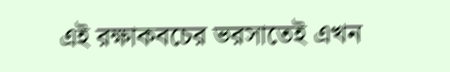এই রক্ষাকবচের ভরসাতেই এখন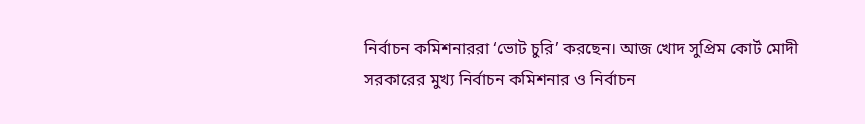নির্বাচন কমিশনাররা ‘ভোট চুরি’ করছেন। আজ খোদ সুপ্রিম কোর্ট মোদী সরকারের মুখ্য নির্বাচন কমিশনার ও নির্বাচন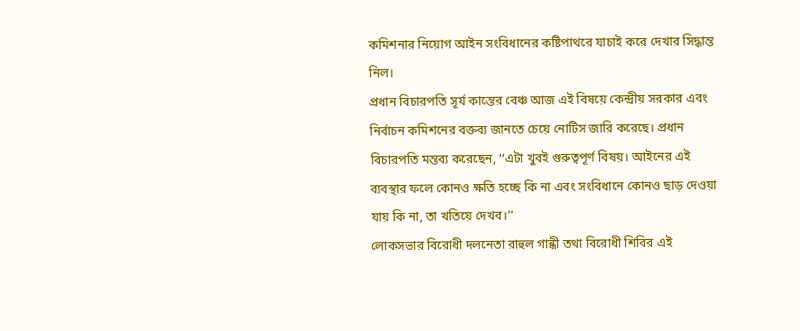কমিশনার নিয়োগ আইন সংবিধানের কষ্টিপাথরে যাচাই করে দেখার সিদ্ধান্ত নিল।
প্রধান বিচারপতি সূর্য কান্তের বেঞ্চ আজ এই বিষয়ে কেন্দ্রীয় সরকার এবং নির্বাচন কমিশনের বক্তব্য জানতে চেয়ে নোটিস জারি করেছে। প্রধান বিচারপতি মন্তব্য করেছেন, ‘‘এটা খুবই গুরুত্বপূর্ণ বিষয়। আইনের এই ব্যবস্থার ফলে কোনও ক্ষতি হচ্ছে কি না এবং সংবিধানে কোনও ছাড় দেওয়া যায় কি না, তা খতিয়ে দেখব।’’
লোকসভার বিরোধী দলনেতা রাহুল গান্ধী তথা বিরোধী শিবির এই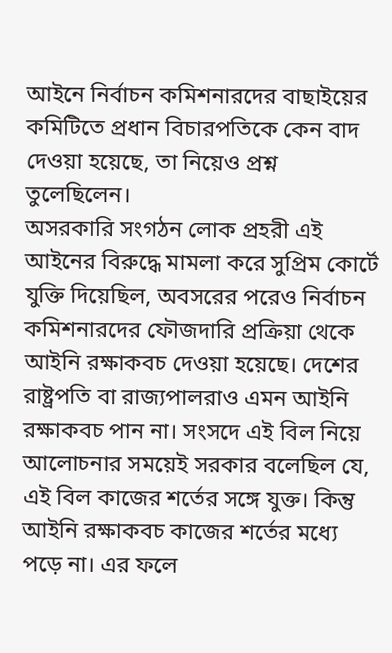আইনে নির্বাচন কমিশনারদের বাছাইয়ের কমিটিতে প্রধান বিচারপতিকে কেন বাদ দেওয়া হয়েছে, তা নিয়েও প্রশ্ন তুলেছিলেন।
অসরকারি সংগঠন লোক প্রহরী এই আইনের বিরুদ্ধে মামলা করে সুপ্রিম কোর্টে যুক্তি দিয়েছিল, অবসরের পরেও নির্বাচন কমিশনারদের ফৌজদারি প্রক্রিয়া থেকে আইনি রক্ষাকবচ দেওয়া হয়েছে। দেশের রাষ্ট্রপতি বা রাজ্যপালরাও এমন আইনি রক্ষাকবচ পান না। সংসদে এই বিল নিয়ে আলোচনার সময়েই সরকার বলেছিল যে, এই বিল কাজের শর্তের সঙ্গে যুক্ত। কিন্তু আইনি রক্ষাকবচ কাজের শর্তের মধ্যে পড়ে না। এর ফলে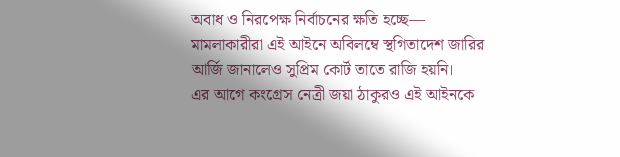অবাধ ও নিরপেক্ষ নির্বাচনের ক্ষতি হচ্ছে— মামলাকারীরা এই আইনে অবিলম্বে স্থগিতাদেশ জারির আর্জি জানালেও সুপ্রিম কোর্ট তাতে রাজি হয়নি।
এর আগে কংগ্রেস নেত্রী জয়া ঠাকুরও এই আইনকে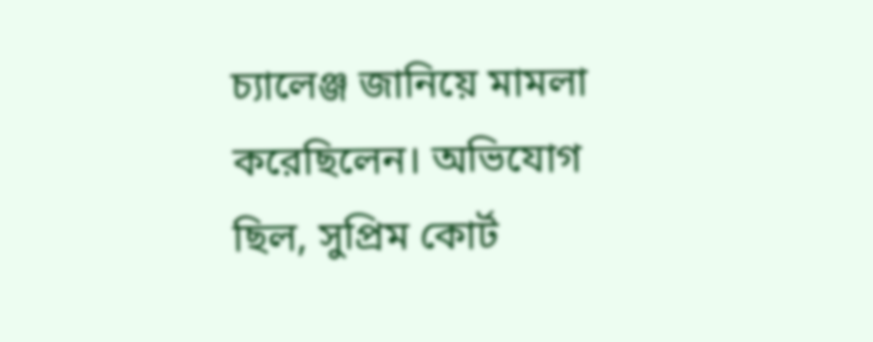চ্যালেঞ্জ জানিয়ে মামলা করেছিলেন। অভিযোগ ছিল, সুপ্রিম কোর্ট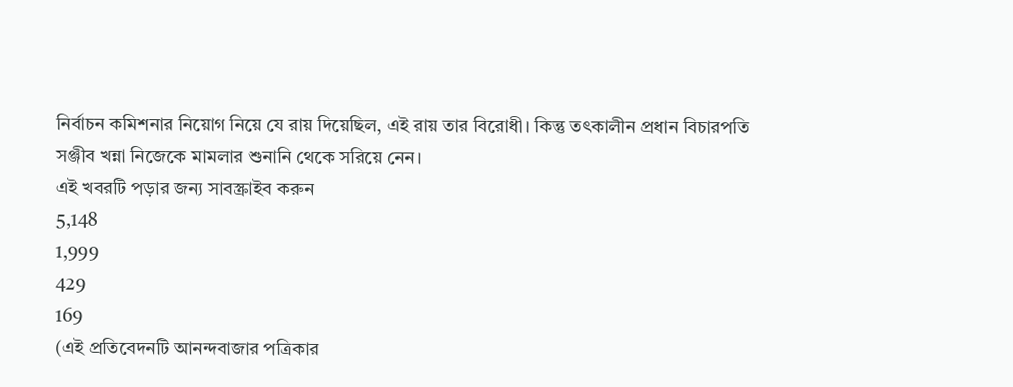নির্বাচন কমিশনার নিয়োগ নিয়ে যে রায় দিয়েছিল, এই রায় তার বিরোধী। কিন্তু তৎকালীন প্রধান বিচারপতি সঞ্জীব খন্না নিজেকে মামলার শুনানি থেকে সরিয়ে নেন।
এই খবরটি পড়ার জন্য সাবস্ক্রাইব করুন
5,148
1,999
429
169
(এই প্রতিবেদনটি আনন্দবাজার পত্রিকার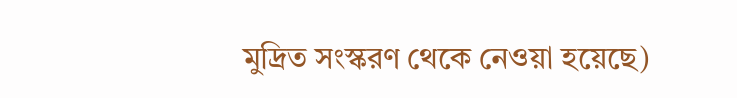মুদ্রিত সংস্করণ থেকে নেওয়া হয়েছে)